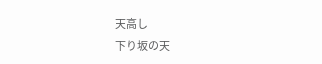天高し
下り坂の天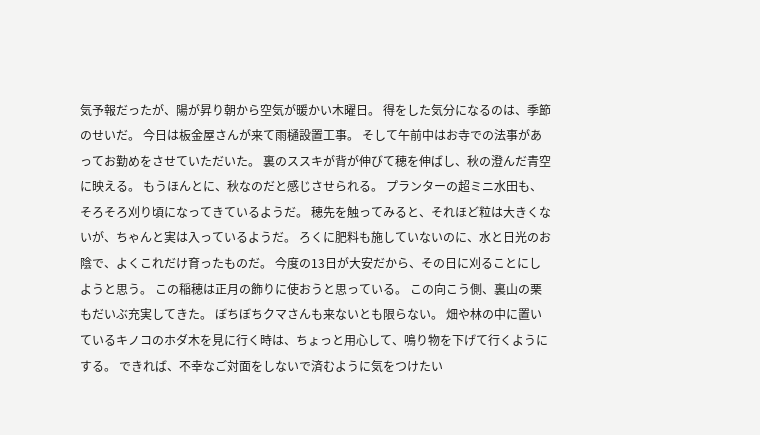気予報だったが、陽が昇り朝から空気が暖かい木曜日。 得をした気分になるのは、季節のせいだ。 今日は板金屋さんが来て雨樋設置工事。 そして午前中はお寺での法事があってお勤めをさせていただいた。 裏のススキが背が伸びて穂を伸ばし、秋の澄んだ青空に映える。 もうほんとに、秋なのだと感じさせられる。 プランターの超ミニ水田も、そろそろ刈り頃になってきているようだ。 穂先を触ってみると、それほど粒は大きくないが、ちゃんと実は入っているようだ。 ろくに肥料も施していないのに、水と日光のお陰で、よくこれだけ育ったものだ。 今度の13日が大安だから、その日に刈ることにしようと思う。 この稲穂は正月の飾りに使おうと思っている。 この向こう側、裏山の栗もだいぶ充実してきた。 ぼちぼちクマさんも来ないとも限らない。 畑や林の中に置いているキノコのホダ木を見に行く時は、ちょっと用心して、鳴り物を下げて行くようにする。 できれば、不幸なご対面をしないで済むように気をつけたい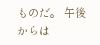ものだ。 午後からは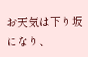お天気は下り坂になり、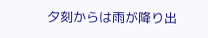夕刻からは雨が降り出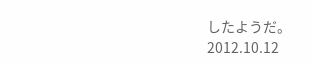したようだ。
2012.10.12